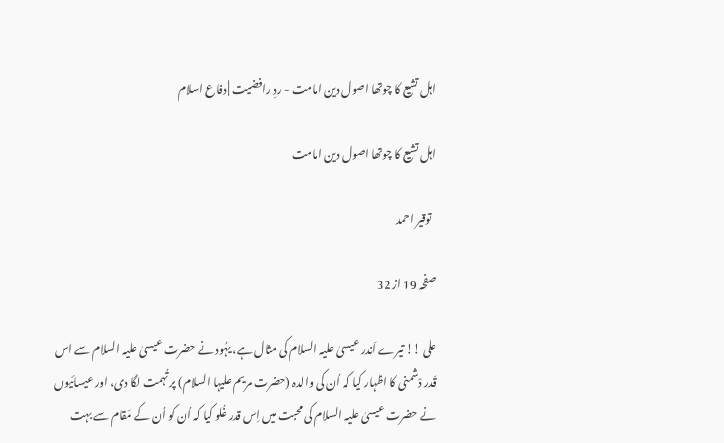اہل تشیع کا چوتھا اصول دین امامت - ردِ رافضیت | دفاع اسلام

اہل تشیع کا چوتھا اصول دین امامت

  توقیر احمد

صفحہ 19 از 32

علی !! تیرے اَندر عیسیٰ علیہ السلام کی مثال ہے، یہُود نے حضرت عیسیٰ علیہ السلام سے اس قَدر دْشمنی کا اظہار کیا کہ اُن کی والدہ (حضرت مریم علیہا السلام) پر تُہمت لگا دی، اور عیسائیوں نے حضرت عیسیٰ علیہ السلام کی محبت میں اِس قدر غُلو کیا کہ اُن کو اُن کے مَقام سے بہت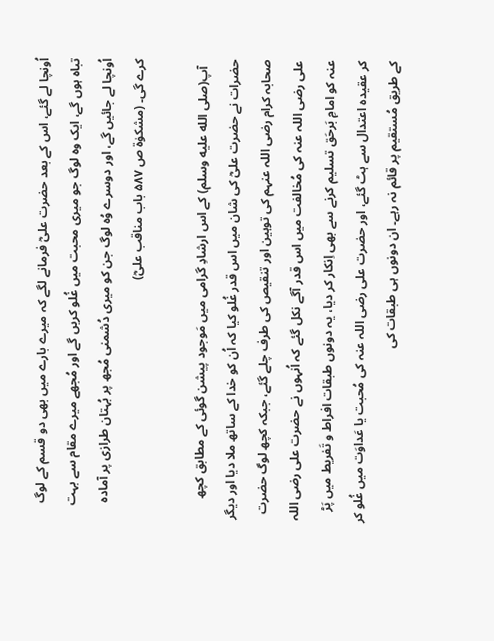اُونچا لے گئے، اس کے بعد حضرت علیؓ فرمانے لگے کہ میرے بارے میں بھی دو قسم کے لوگ تباہ ہوں گے، ایک وہ لوگ جو میری محبت میں غُلو کریں گے اور مُجھے میرے مقام سے بہت اُونچا لے جائیں گے، اور دوسرے وُہ لوگ جن کو میری دُشمنی مُجھ پر بُہتان طرازی پر آمادہ کرے گی۔ (مشکوٰۃ ص ۵۸۷ باب مناقب علیؓ)

  آپ(صلى الله عليه وسلم) کے اس ارشادِ گرامی میں مَوجود پیشن گوئی کے مطابق کچھ حضرات نے حضرت علیؓ کی شان میں اس قدر غُلو کیا کہ اُن کو خدا کے ساتھ ملا دیا اور دیگر صحابہ کرام رضی اللہ عنہم کی توہین اور تنقیص کی طرف چلے گئے، جبکہ کچھ لوگ حضرت علی رضی اللہ عنہ کی مُخالفت میں اس قدر آگے نکل گئے کہ اُنہوں نے حضرت علی رضی اللہ عنہ کو امامِ بَرحَق تسلیم کرنے سے بھی اِنکار کر دیا، یہ دونوں طبقات افراط و تَفریط میں پَڑ کر عقیدہ اعتدال سے ہٹ گئے، اور حضرت علی رضی اللہ عنہ کی مُحبت یا عَداوَت میں غُلو کر کے طریق مُستقیم پر قائم نہ رہے۔ ان دونوں ہی طبقات کی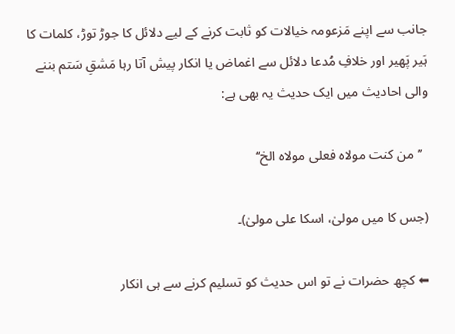جانب سے اپنے مَزعومہ خیالات کو ثابت کرنے کے لیے دلائل کا جوڑ توڑ، کلمات کا ہَیر پَھیر اور خلافِ مُدعا دلائل سے اغماض یا انکار پیش آتا رہا مَشقِ سَتم بننے والی احادیث میں ایک حدیث یہ بھی ہے:

  ’’من کنت مولاہ فعلی مولاہ الخ‘‘

(جس کا میں مولیٰ، اسکا علی مولیٰ)۔

⬅ کچھ حضرات نے تو اس حدیث کو تسلیم کرنے سے ہی انکار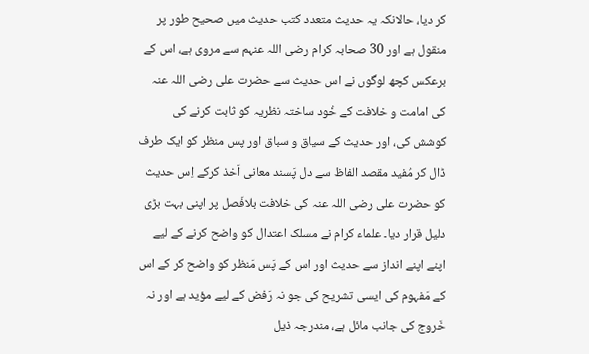کر دیا، حالانکہ یہ حدیث متعدد کتب حدیث میں صحیح طور پر منقول ہے اور 30 صحابہ کرام رضی اللہ عنہم سے مروی ہے، اس کے برعکس کچھ لوگوں نے اس حدیث سے حضرت علی رضی اللہ عنہ کی امامت و خلافت کے خُود ساختہ نظریہ کو ثابت کرنے کی کوشش کی، اور حدیث کے سیاق و سباق اور پس منظر کو ایک طرف ڈال کر مُفید مقصد الفاظ سے دل پَسند معانی اَخذ کرکے اِس حدیث کو حضرت علی رضی اللہ عنہ کی خلافت بلافَصل پر اپنی بہت بڑی دلیل قرار دیا۔ علماء کرام نے مسلک اعتدال کو واضح کرنے کے لیے اپنے اپنے انداز سے حدیث اور اس کے پَس مَنظر کو واضح کر کے اس کے مَفہوم کی ایسی تشریح کی جو نہ رَفض کے لیے مؤید ہے اور نہ خَروج کی جانب مائل ہے، مندرجہ ذیل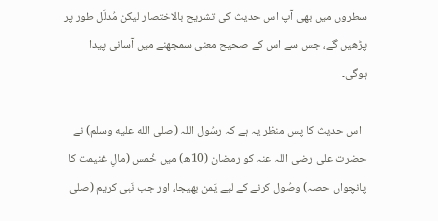سطروں میں بھی آپ اس حدیث کی تشریح بالاختصار لیکن مُدلَل طور پر پڑھیں گے، جس سے اس کے صحیح معنی سمجھنے میں آسانی پیدا ہوگی۔

  اس حدیث کا پس منظر یہ ہے کہ رسُول اللہ (صلى الله عليه وسلم) نے حضرت علی رضی اللہ عنہ کو رمضان (10ھ) میں خُمس (مالِ غنیمت کا پانچواں حصہ) وصُول کرنے کے لیے یَمن بھیجا، اور جب نَبی کریم (صلى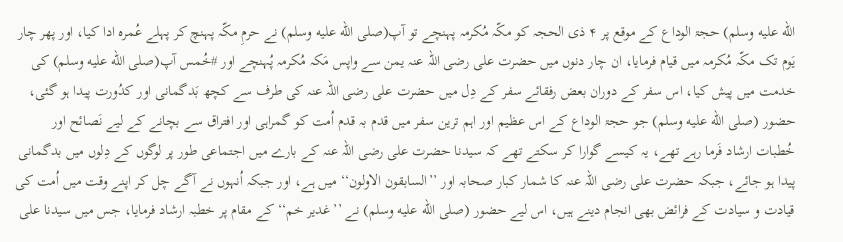الله عليه وسلم) حجۃ الوداع کے موقع پر ۴ ذی الحجہ کو مکّہ مُکرمہ پہنچے تو آپ(صلى الله عليه وسلم) نے حرمِ مکّہ پہنچ کر پہلے عُمرہ ادا کیا، اور پھر چار یَوم تک مکّہ مُکرمہ میں قیام فرمایا، ان چار دنوں میں حضرت علی رضی اللہ عنہ یمن سے واپس مَکہ مُکرمہ پُہنچے اور #خُمس آپ(صلى الله عليه وسلم) کی خدمت میں پیش کیا، اس سفر کے دوران بعض رفقائے سفر کے دِل میں حضرت علی رضی اللہ عنہ کی طرف سے کچھ بَدگمانی اور کدُورت پیدا ہو گئی، حضور (صلى الله عليه وسلم) جو حجۃ الوداع کے اس عظیم اور اہم ترین سفر میں قدم بہ قدم اُمت کو گمراہی اور افتراق سے بچانے کے لیے نَصائح اور خُطبات ارشاد فَرما رہے تھے، یہ کیسے گوارا کر سکتے تھے کہ سیدنا حضرت علی رضی اللہ عنہ کے بارے میں اجتماعی طور پر لوگوں کے دِلوں میں بدگمانی پیدا ہو جائے، جبکہ حضرت علی رضی اللہ عنہ کا شمار کبار صحابہ اور ’’السابقون الاولون‘‘ میں ہے، اور جبکہ اُنہوں نے آگے چل کر اپنے وقت میں اُمت کی قیادت و سیادت کے فرائض بھی انجام دینے ہیں، اس لیے حضور (صلى الله عليه وسلم) نے ’’غدیر خم‘‘ کے مقام پر خطبہ ارشاد فرمایا، جس میں سیدنا علی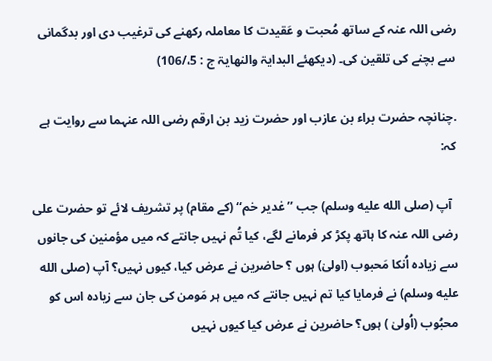رضی اللہ عنہ کے ساتھ مُحبت و عَقیدت کا معاملہ رکھنے کی ترغیب دی اور بدگمانی سے بچنے کی تلقین کی۔ (دیکھئے البدایۃ والنھایۃ ج : 5،/106)

.چنانچہ حضرت براء بن عازب اور حضرت زید بن ارقم رضی اللہ عنہما سے روایت ہے کہ:

  آپ (صلى الله عليه وسلم) جب ’’غدیر خم‘‘ (کے مقام) پر تشریف لائے تو حضرت علی رضی اللہ عنہ کا ہاتھ پکڑ کر فرمانے لگے، کیا تُم نہیں جانتے کہ میں مؤمنین کی جانوں سے زیادہ اُنکا مَحبوب (اولیٰ) ہوں ؟ حاضرین نے عرض کیا، کیوں نہیں؟ آپ (صلى الله عليه وسلم) نے فرمایا کیا تم نہیں جانتے کہ میں ہر مَومن کی جان سے زیادہ اس کو محبُوب (اُولیٰ ) ہوں؟ حاضرین نے عرض کیا کیوں نہیں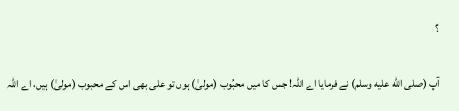؟

آپ (صلى الله عليه وسلم) نے فرمایا اے اللہ! جس کا میں محبُوب (مولیٰ) ہوں تو علی بھی اس کے محبوب (مولیٰ) ہیں، اے اللہ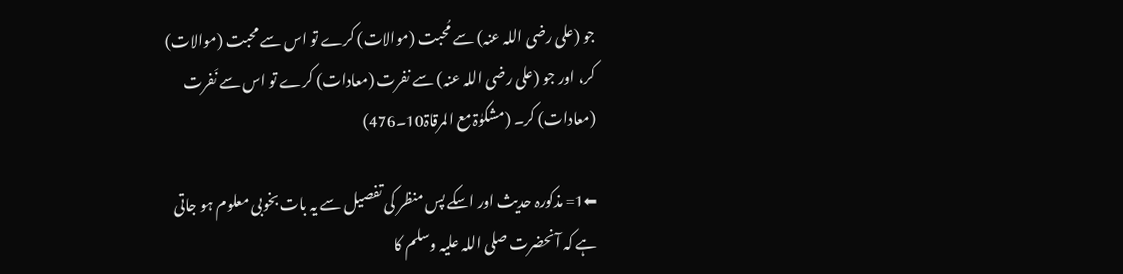جو (علی رضی اللہ عنہ) سے مُحبت (موالات) کرے تو اس سے محبت (موالات) کر، اور جو (علی رضی اللہ عنہ) سے نفرت (معادات) کرے تو اس سے نَفرت (معادات) کر۔ (مشکوٰۃ مع المرقاۃ10۔476)

⬅1= مذکورہ حدیث اور اسکے پس منظر کی تفصیل سے یہ بات بخوبی معلوم ہو جاتی ہے کہ آنحضرت صلی اللہ علیہ وسلم کا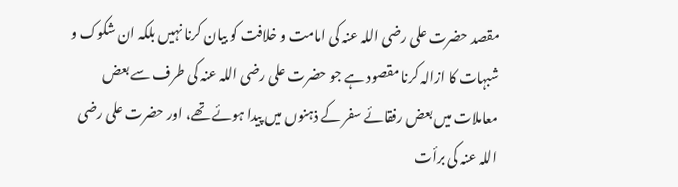مقصد حضرت علی رضی اللہ عنہ کی امامت و خلافت کو بیان کرنا نہیں بلکہ ان شکوک و شبہات کا ازالہ کرنا مقصود ہے جو حضرت علی رضی اللہ عنہ کی طرف سے بعض معاملات میں بعض رفقائے سفر کے ذہنوں میں پیدا ہوئے تھے، اور حضرت علی رضی اللہ عنہ کی برأت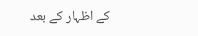کے اظہار کے بعد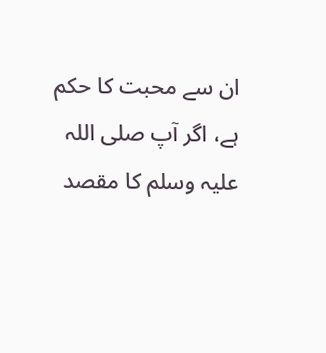ان سے محبت کا حکم ہے، اگر آپ صلی اللہ علیہ وسلم کا مقصد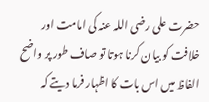حضرت علی رضی اللہ عنہ کی امامت اور خلافت کو بیان کرنا ہوتا تو صاف طور پر واضح الفاظ میں اس بات کا اظہار فرما دیتے کہ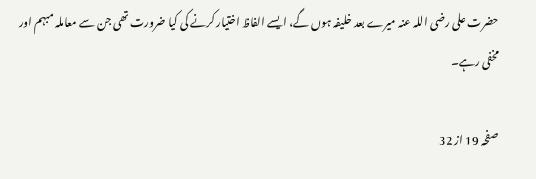حضرت علی رضی اللہ عنہ میرے بعد خلیفہ ہوں گے، ایسے الفاظ اختیار کرنے کی کیا ضرورت تھی جن سے معاملہ مبہم اور مخفی رہے۔

صفحہ 19 از 32